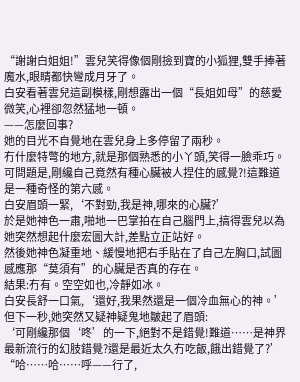“謝謝白姐姐!”雲兒笑得像個剛撿到寶的小狐狸,雙手捧著魔水,眼睛都快彎成月牙了。
白安看著雲兒這副模樣,剛想露出一個“長姐如母”的慈愛微笑,心裡卻忽然猛地一頓。
——怎麼回事?
她的目光不自覺地在雲兒身上多停留了兩秒。
冇什麼特彆的地方,就是那個熟悉的小丫頭,笑得一臉乖巧。可問題是,剛纔自己竟然有種心臟被人捏住的感覺?!這難道是一種奇怪的第六感。
白安眉頭一緊,‘不對勁,我是神,哪來的心臟?’
於是她神色一肅,啪地一巴掌拍在自己腦門上,搞得雲兒以為她突然想起什麼宏圖大計,差點立正站好。
然後她神色凝重地、緩慢地把右手貼在了自己左胸口,試圖感應那“莫須有”的心臟是否真的存在。
結果:冇有。空空如也,冷靜如冰。
白安長舒一口氣,‘還好,我果然還是一個冷血無心的神。’
但下一秒,她突然又疑神疑鬼地皺起了眉頭:
‘可剛纔那個‘咚’的一下,絕對不是錯覺!難道……是神界最新流行的幻肢錯覺?還是最近太久冇吃飯,餓出錯覺了?’
“哈……哈……呼——行了,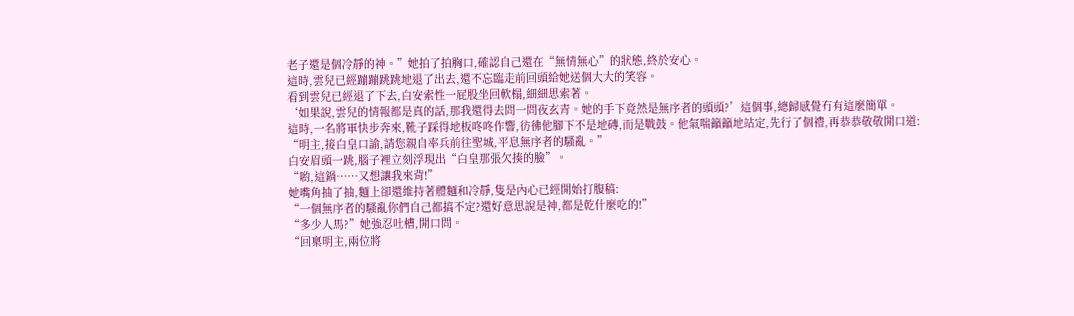老子還是個冷靜的神。”她拍了拍胸口,確認自己還在“無情無心”的狀態,終於安心。
這時,雲兒已經蹦蹦跳跳地退了出去,還不忘臨走前回頭給她送個大大的笑容。
看到雲兒已經退了下去,白安索性一屁股坐回軟榻,細細思索著。
‘如果說,雲兒的情報都是真的話,那我還得去問一問夜玄青。她的手下竟然是無序者的頭頭?’這個事,總歸感覺冇有這麼簡單。
這時,一名將軍快步奔來,靴子踩得地板咚咚作響,彷彿他腳下不是地磚,而是戰鼓。他氣喘籲籲地站定,先行了個禮,再恭恭敬敬開口道:
“明主,接白皇口諭,請您親自率兵前往聖城,平息無序者的騷亂。”
白安眉頭一跳,腦子裡立刻浮現出“白皇那張欠揍的臉”。
“喲,這鍋……又想讓我來背!”
她嘴角抽了抽,麵上卻還維持著體麵和冷靜,隻是內心已經開始打腹稿:
“一個無序者的騷亂你們自己都搞不定?還好意思說是神,都是乾什麼吃的!”
“多少人馬?”她強忍吐槽,開口問。
“回稟明主,兩位將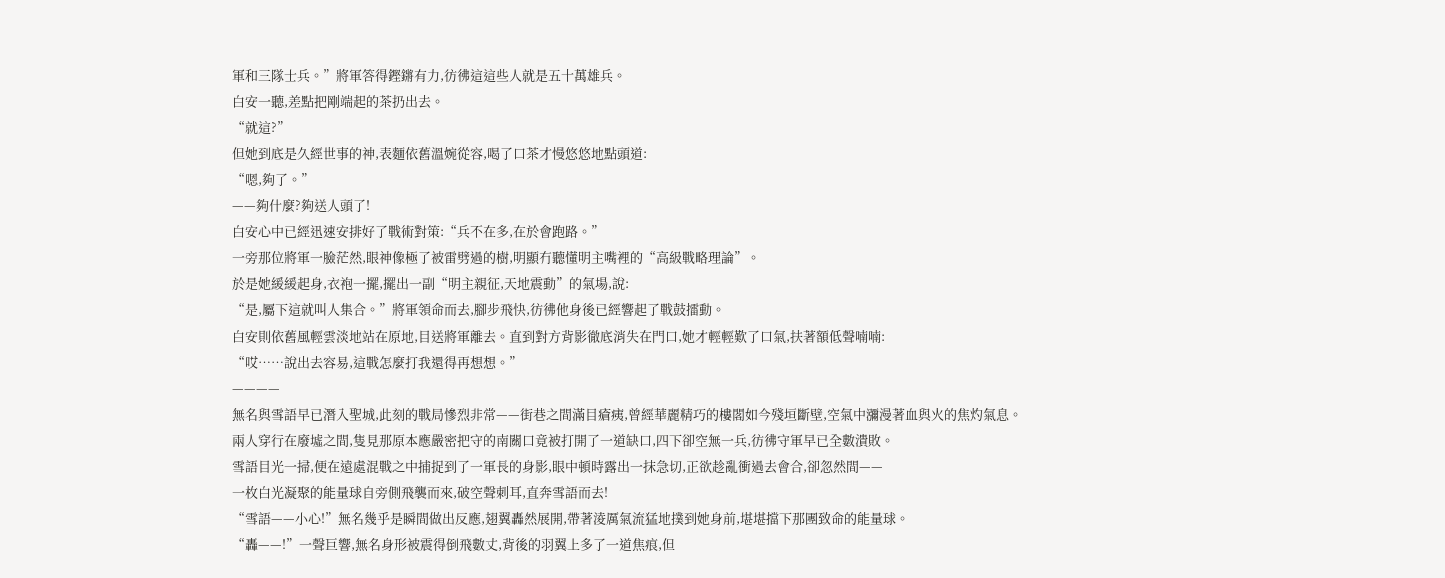軍和三隊士兵。”將軍答得鏗鏘有力,彷彿這這些人就是五十萬雄兵。
白安一聽,差點把剛端起的茶扔出去。
“就這?”
但她到底是久經世事的神,表麵依舊溫婉從容,喝了口茶才慢悠悠地點頭道:
“嗯,夠了。”
——夠什麼?夠送人頭了!
白安心中已經迅速安排好了戰術對策:“兵不在多,在於會跑路。”
一旁那位將軍一臉茫然,眼神像極了被雷劈過的樹,明顯冇聽懂明主嘴裡的“高級戰略理論”。
於是她緩緩起身,衣袍一擺,擺出一副“明主親征,天地震動”的氣場,說:
“是,屬下這就叫人集合。”將軍領命而去,腳步飛快,彷彿他身後已經響起了戰鼓擂動。
白安則依舊風輕雲淡地站在原地,目送將軍離去。直到對方背影徹底消失在門口,她才輕輕歎了口氣,扶著額低聲喃喃:
“哎……說出去容易,這戰怎麼打我還得再想想。”
————
無名與雪語早已潛入聖城,此刻的戰局慘烈非常——街巷之間滿目瘡痍,曾經華麗精巧的樓閣如今殘垣斷壁,空氣中瀰漫著血與火的焦灼氣息。
兩人穿行在廢墟之間,隻見那原本應嚴密把守的南關口竟被打開了一道缺口,四下卻空無一兵,彷彿守軍早已全數潰敗。
雪語目光一掃,便在遠處混戰之中捕捉到了一軍長的身影,眼中頓時露出一抹急切,正欲趁亂衝過去會合,卻忽然間——
一枚白光凝聚的能量球自旁側飛襲而來,破空聲刺耳,直奔雪語而去!
“雪語——小心!”無名幾乎是瞬間做出反應,翅翼轟然展開,帶著淩厲氣流猛地撲到她身前,堪堪擋下那團致命的能量球。
“轟——!”一聲巨響,無名身形被震得倒飛數丈,背後的羽翼上多了一道焦痕,但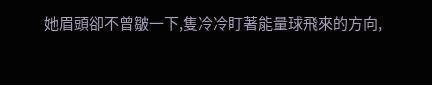她眉頭卻不曾皺一下,隻冷冷盯著能量球飛來的方向,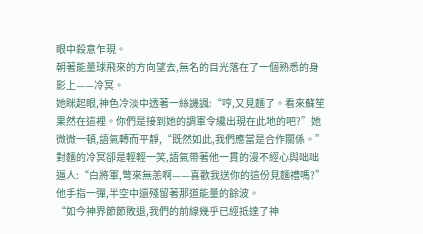眼中殺意乍現。
朝著能量球飛來的方向望去,無名的目光落在了一個熟悉的身影上——冷冥。
她眯起眼,神色冷淡中透著一絲譏諷:“哼,又見麵了。看來蘇笙果然在這裡。你們是接到她的調軍令纔出現在此地的吧?”她微微一頓,語氣轉而平靜,“既然如此,我們應當是合作關係。”
對麵的冷冥卻是輕輕一笑,語氣帶著他一貫的漫不經心與咄咄逼人:“白將軍,彆來無恙啊——喜歡我送你的這份見麵禮嗎?”
他手指一彈,半空中還殘留著那道能量的餘波。
“如今神界節節敗退,我們的前線幾乎已經抵達了神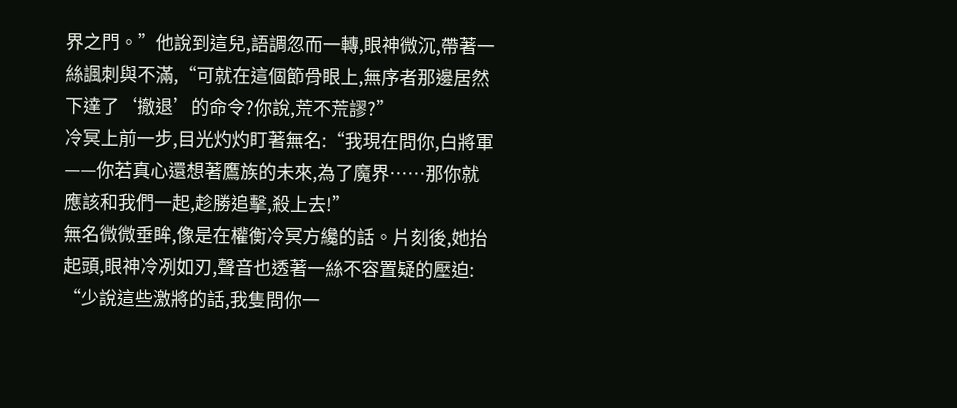界之門。”他說到這兒,語調忽而一轉,眼神微沉,帶著一絲諷刺與不滿,“可就在這個節骨眼上,無序者那邊居然下達了‘撤退’的命令?你說,荒不荒謬?”
冷冥上前一步,目光灼灼盯著無名:“我現在問你,白將軍——你若真心還想著鷹族的未來,為了魔界……那你就應該和我們一起,趁勝追擊,殺上去!”
無名微微垂眸,像是在權衡冷冥方纔的話。片刻後,她抬起頭,眼神冷冽如刃,聲音也透著一絲不容置疑的壓迫:
“少說這些激將的話,我隻問你一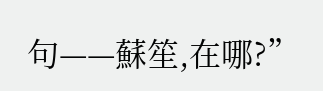句——蘇笙,在哪?”